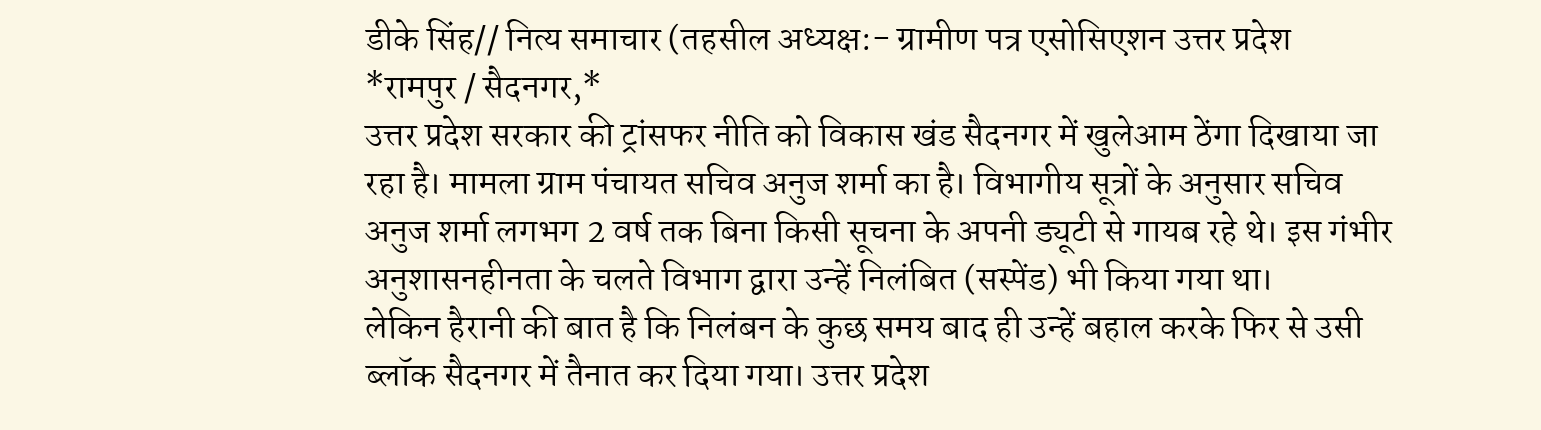डीके सिंह// नित्य समाचार (तहसील अध्यक्ष:- ग्रामीण पत्र एसोसिएशन उत्तर प्रदेश
*रामपुर / सैदनगर,*
उत्तर प्रदेश सरकार की ट्रांसफर नीति को विकास खंड सैदनगर में खुलेआम ठेंगा दिखाया जा रहा है। मामला ग्राम पंचायत सचिव अनुज शर्मा का है। विभागीय सूत्रों के अनुसार सचिव अनुज शर्मा लगभग 2 वर्ष तक बिना किसी सूचना के अपनी ड्यूटी से गायब रहे थे। इस गंभीर अनुशासनहीनता के चलते विभाग द्वारा उन्हें निलंबित (सस्पेंड) भी किया गया था।
लेकिन हैरानी की बात है कि निलंबन के कुछ समय बाद ही उन्हें बहाल करके फिर से उसी ब्लॉक सैदनगर में तैनात कर दिया गया। उत्तर प्रदेश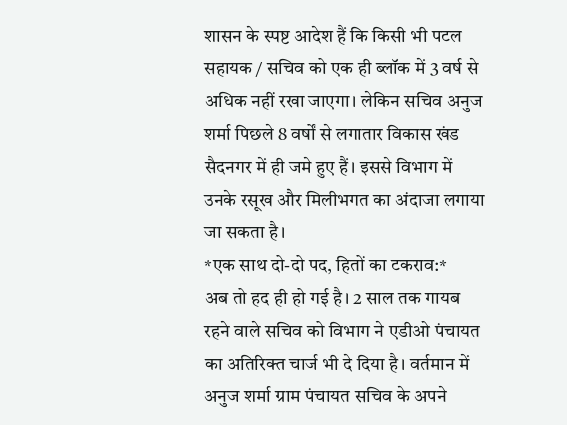शासन के स्पष्ट आदेश हैं कि किसी भी पटल सहायक / सचिव को एक ही ब्लॉक में 3 वर्ष से अधिक नहीं रखा जाएगा। लेकिन सचिव अनुज शर्मा पिछले 8 वर्षों से लगातार विकास खंड सैदनगर में ही जमे हुए हैं। इससे विभाग में उनके रसूख और मिलीभगत का अंदाजा लगाया जा सकता है।
*एक साथ दो-दो पद, हितों का टकराव:*
अब तो हद ही हो गई है। 2 साल तक गायब रहने वाले सचिव को विभाग ने एडीओ पंचायत का अतिरिक्त चार्ज भी दे दिया है। वर्तमान में अनुज शर्मा ग्राम पंचायत सचिव के अपने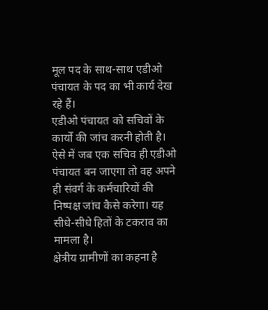मूल पद के साथ-साथ एडीओ पंचायत के पद का भी कार्य देख रहे हैं।
एडीओ पंचायत को सचिवों के कार्यों की जांच करनी होती है। ऐसे में जब एक सचिव ही एडीओ पंचायत बन जाएगा तो वह अपने ही संवर्ग के कर्मचारियों की निष्पक्ष जांच कैसे करेगा। यह सीधे-सीधे हितों के टकराव का मामला है।
क्षेत्रीय ग्रामीणों का कहना है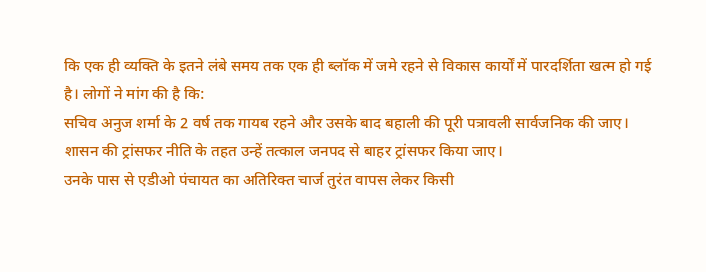कि एक ही व्यक्ति के इतने लंबे समय तक एक ही ब्लॉक में जमे रहने से विकास कार्यों में पारदर्शिता खत्म हो गई है। लोगों ने मांग की है कि:
सचिव अनुज शर्मा के 2 वर्ष तक गायब रहने और उसके बाद बहाली की पूरी पत्रावली सार्वजनिक की जाए।
शासन की ट्रांसफर नीति के तहत उन्हें तत्काल जनपद से बाहर ट्रांसफर किया जाए।
उनके पास से एडीओ पंचायत का अतिरिक्त चार्ज तुरंत वापस लेकर किसी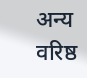अन्य वरिष्ठ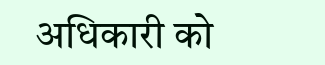अधिकारी को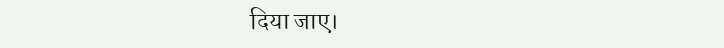दिया जाए।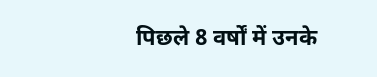पिछले 8 वर्षों में उनके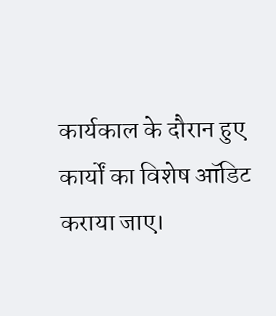कार्यकाल के दौरान हुए कार्यों का विशेष ऑडिट कराया जाए।